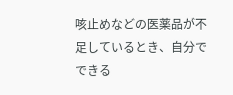咳止めなどの医薬品が不足しているとき、自分でできる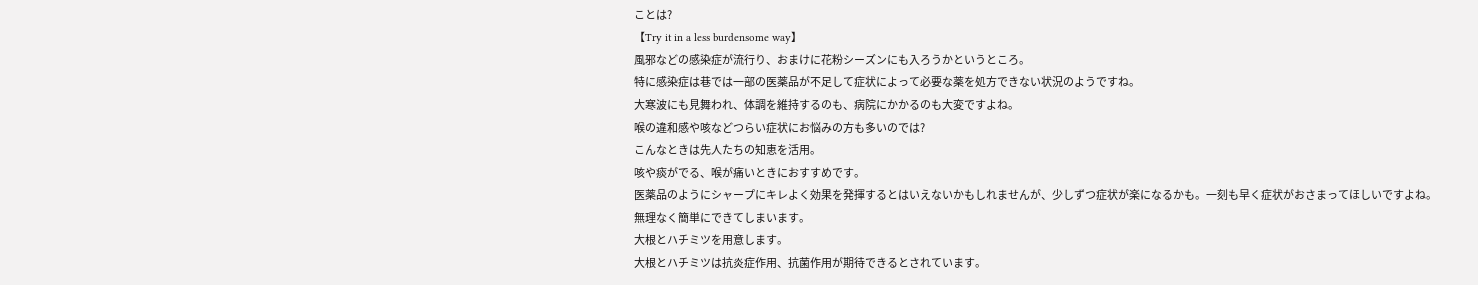ことは?
【Try it in a less burdensome way】
風邪などの感染症が流行り、おまけに花粉シーズンにも入ろうかというところ。
特に感染症は巷では一部の医薬品が不足して症状によって必要な薬を処方できない状況のようですね。
大寒波にも見舞われ、体調を維持するのも、病院にかかるのも大変ですよね。
喉の違和感や咳などつらい症状にお悩みの方も多いのでは?
こんなときは先人たちの知恵を活用。
咳や痰がでる、喉が痛いときにおすすめです。
医薬品のようにシャープにキレよく効果を発揮するとはいえないかもしれませんが、少しずつ症状が楽になるかも。一刻も早く症状がおさまってほしいですよね。
無理なく簡単にできてしまいます。
大根とハチミツを用意します。
大根とハチミツは抗炎症作用、抗菌作用が期待できるとされています。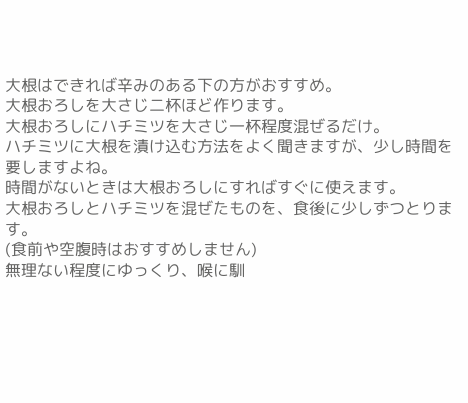大根はできれば辛みのある下の方がおすすめ。
大根おろしを大さじ二杯ほど作ります。
大根おろしにハチミツを大さじ一杯程度混ぜるだけ。
ハチミツに大根を漬け込む方法をよく聞きますが、少し時間を要しますよね。
時間がないときは大根おろしにすればすぐに使えます。
大根おろしとハチミツを混ぜたものを、食後に少しずつとります。
(食前や空腹時はおすすめしません)
無理ない程度にゆっくり、喉に馴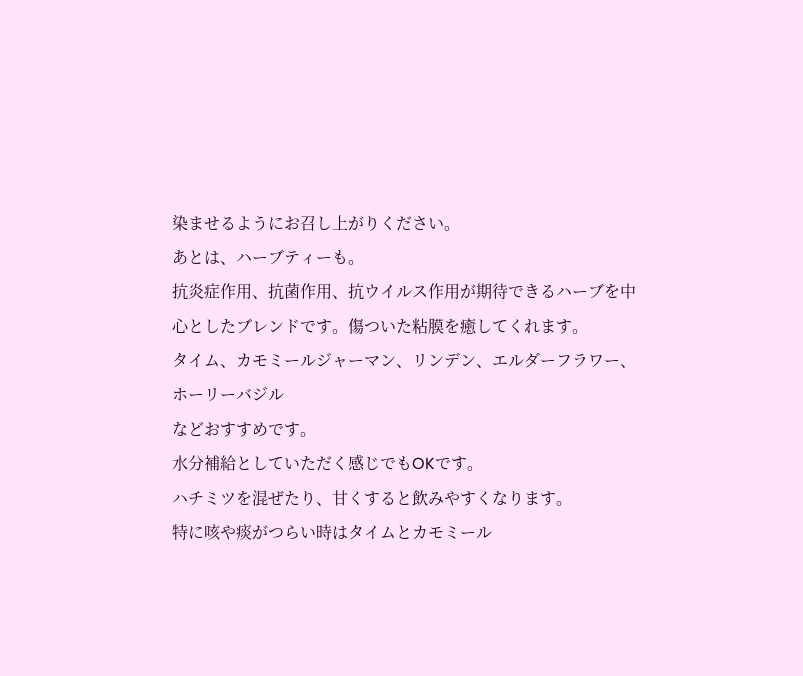染ませるようにお召し上がりください。
あとは、ハーブティーも。
抗炎症作用、抗菌作用、抗ウイルス作用が期待できるハーブを中心としたブレンドです。傷ついた粘膜を癒してくれます。
タイム、カモミールジャーマン、リンデン、エルダーフラワー、ホーリーバジル
などおすすめです。
水分補給としていただく感じでもOKです。
ハチミツを混ぜたり、甘くすると飲みやすくなります。
特に咳や痰がつらい時はタイムとカモミール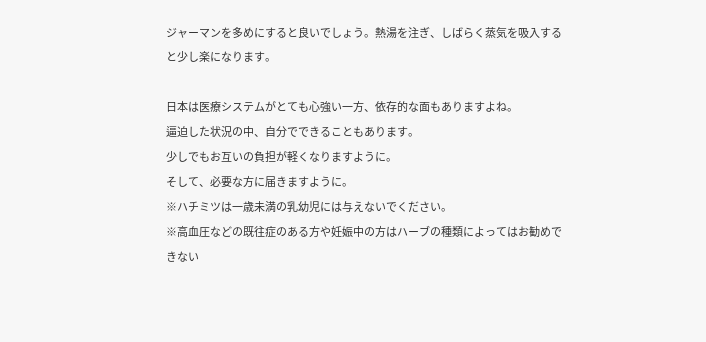ジャーマンを多めにすると良いでしょう。熱湯を注ぎ、しばらく蒸気を吸入すると少し楽になります。

日本は医療システムがとても心強い一方、依存的な面もありますよね。
逼迫した状況の中、自分でできることもあります。
少しでもお互いの負担が軽くなりますように。
そして、必要な方に届きますように。
※ハチミツは一歳未満の乳幼児には与えないでください。
※高血圧などの既往症のある方や妊娠中の方はハーブの種類によってはお勧めできない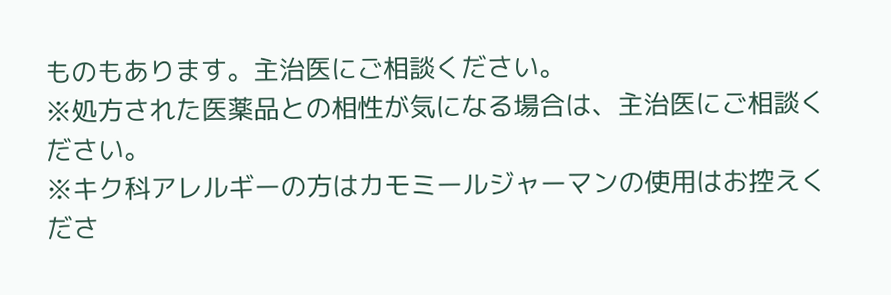ものもあります。主治医にご相談ください。
※処方された医薬品との相性が気になる場合は、主治医にご相談ください。
※キク科アレルギーの方はカモミールジャーマンの使用はお控えくださ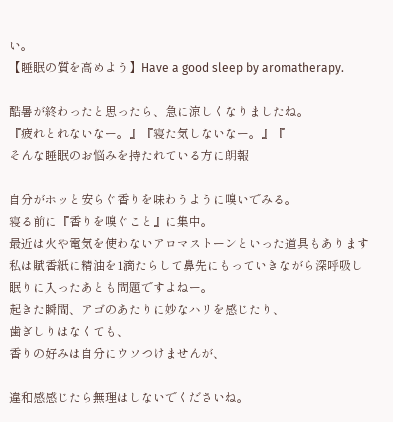い。
【睡眠の質を高めよう】Have a good sleep by aromatherapy.

酷暑が終わったと思ったら、急に涼しくなりましたね。
『疲れとれないなー。』『寝た気しないなー。』『
そんな睡眠のお悩みを持たれている方に朗報

自分がホッと安らぐ香りを味わうように嗅いでみる。
寝る前に『香りを嗅ぐこと』に集中。
最近は火や電気を使わないアロマストーンといった道具もあります
私は賦香紙に精油を1滴たらして鼻先にもっていきながら深呼吸し
眠りに入ったあとも問題ですよねー。
起きた瞬間、アゴのあたりに妙なハリを感じたり、
歯ぎしりはなくても、
香りの好みは自分にウソつけませんが、

違和感感じたら無理はしないでくださいね。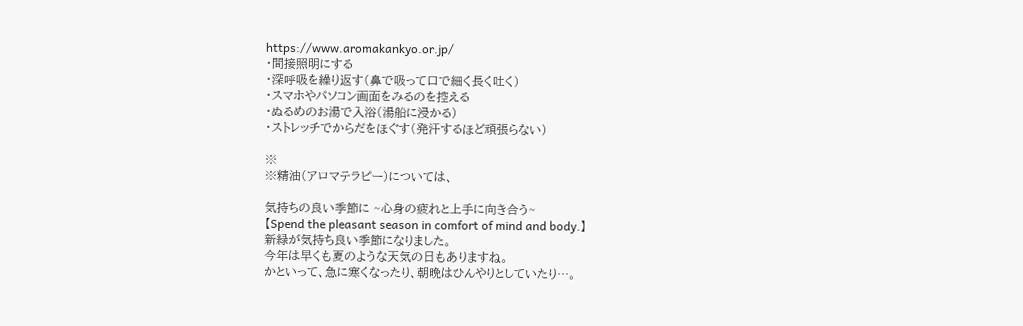https://www.aromakankyo.or.jp/
・間接照明にする
・深呼吸を繰り返す(鼻で吸って口で細く長く吐く)
・スマホやパソコン画面をみるのを控える
・ぬるめのお湯で入浴(湯船に浸かる)
・ストレッチでからだをほぐす(発汗するほど頑張らない)

※
※精油(アロマテラピー)については、

気持ちの良い季節に ~心身の疲れと上手に向き合う~
【Spend the pleasant season in comfort of mind and body.】
新緑が気持ち良い季節になりました。
今年は早くも夏のような天気の日もありますね。
かといって、急に寒くなったり、朝晩はひんやりとしていたり…。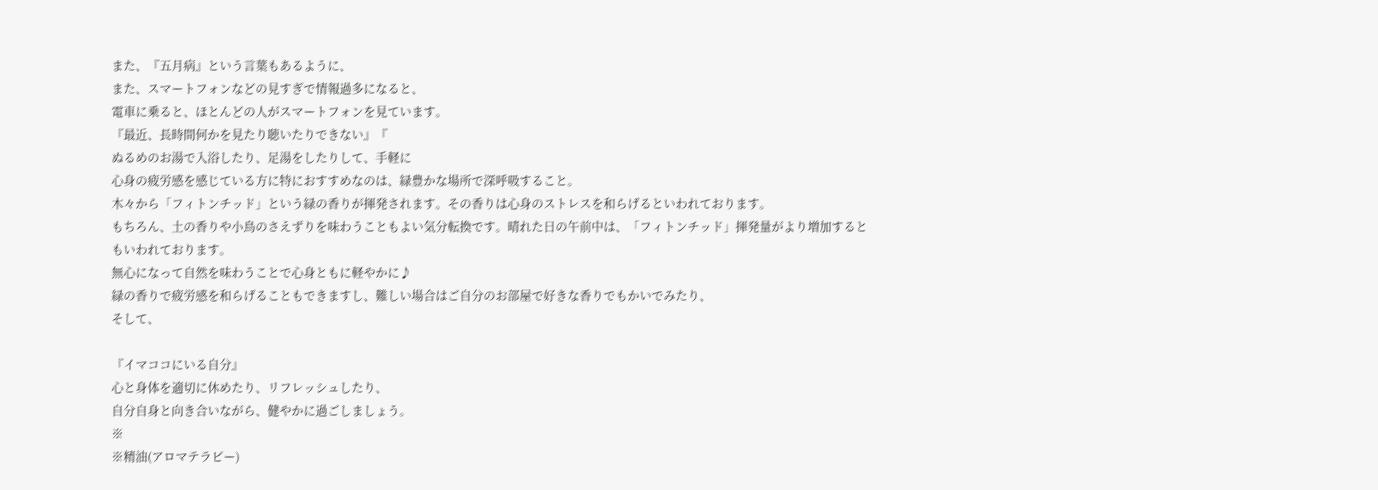また、『五月病』という言葉もあるように、
また、スマートフォンなどの見すぎで情報過多になると、
電車に乗ると、ほとんどの人がスマートフォンを見ています。
『最近、長時間何かを見たり聴いたりできない』『
ぬるめのお湯で入浴したり、足湯をしたりして、手軽に
心身の疲労感を感じている方に特におすすめなのは、緑豊かな場所で深呼吸すること。
木々から「フィトンチッド」という緑の香りが揮発されます。その香りは心身のストレスを和らげるといわれております。
もちろん、土の香りや小鳥のさえずりを味わうこともよい気分転換です。晴れた日の午前中は、「フィトンチッド」揮発量がより増加するともいわれております。
無心になって自然を味わうことで心身ともに軽やかに♪
緑の香りで疲労感を和らげることもできますし、難しい場合はご自分のお部屋で好きな香りでもかいでみたり、
そして、

『イマココにいる自分』
心と身体を適切に休めたり、リフレッシュしたり、
自分自身と向き合いながら、健やかに過ごしましょう。
※
※精油(アロマテラピー)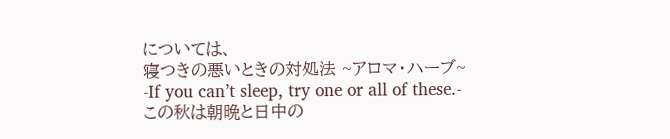については、
寝つきの悪いときの対処法 ~アロマ・ハーブ~
‐If you can’t sleep, try one or all of these.-
この秋は朝晩と日中の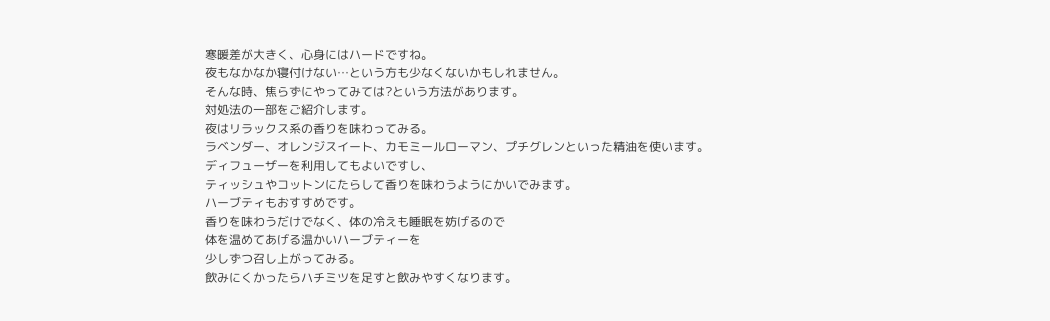寒暖差が大きく、心身にはハードですね。
夜もなかなか寝付けない…という方も少なくないかもしれません。
そんな時、焦らずにやってみては?という方法があります。
対処法の一部をご紹介します。
夜はリラックス系の香りを味わってみる。
ラベンダー、オレンジスイート、カモミールローマン、プチグレンといった精油を使います。
ディフューザーを利用してもよいですし、
ティッシュやコットンにたらして香りを味わうようにかいでみます。
ハーブティもおすすめです。
香りを味わうだけでなく、体の冷えも睡眠を妨げるので
体を温めてあげる温かいハーブティーを
少しずつ召し上がってみる。
飲みにくかったらハチミツを足すと飲みやすくなります。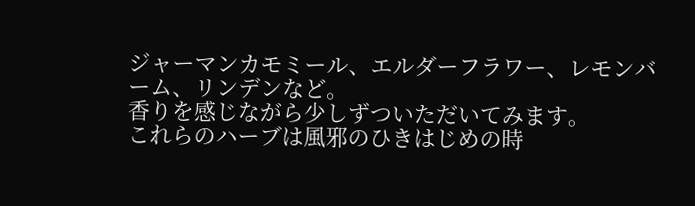ジャーマンカモミール、エルダーフラワー、レモンバーム、リンデンなど。
香りを感じながら少しずついただいてみます。
これらのハーブは風邪のひきはじめの時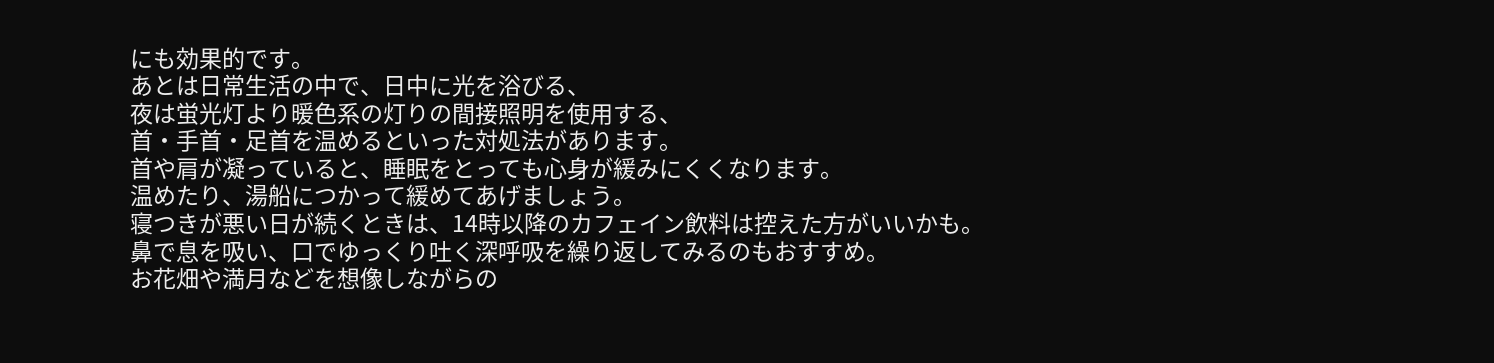にも効果的です。
あとは日常生活の中で、日中に光を浴びる、
夜は蛍光灯より暖色系の灯りの間接照明を使用する、
首・手首・足首を温めるといった対処法があります。
首や肩が凝っていると、睡眠をとっても心身が緩みにくくなります。
温めたり、湯船につかって緩めてあげましょう。
寝つきが悪い日が続くときは、14時以降のカフェイン飲料は控えた方がいいかも。
鼻で息を吸い、口でゆっくり吐く深呼吸を繰り返してみるのもおすすめ。
お花畑や満月などを想像しながらの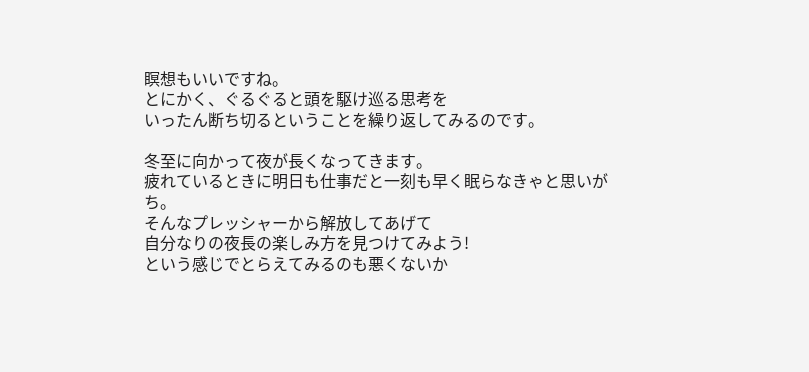瞑想もいいですね。
とにかく、ぐるぐると頭を駆け巡る思考を
いったん断ち切るということを繰り返してみるのです。

冬至に向かって夜が長くなってきます。
疲れているときに明日も仕事だと一刻も早く眠らなきゃと思いがち。
そんなプレッシャーから解放してあげて
自分なりの夜長の楽しみ方を見つけてみよう!
という感じでとらえてみるのも悪くないか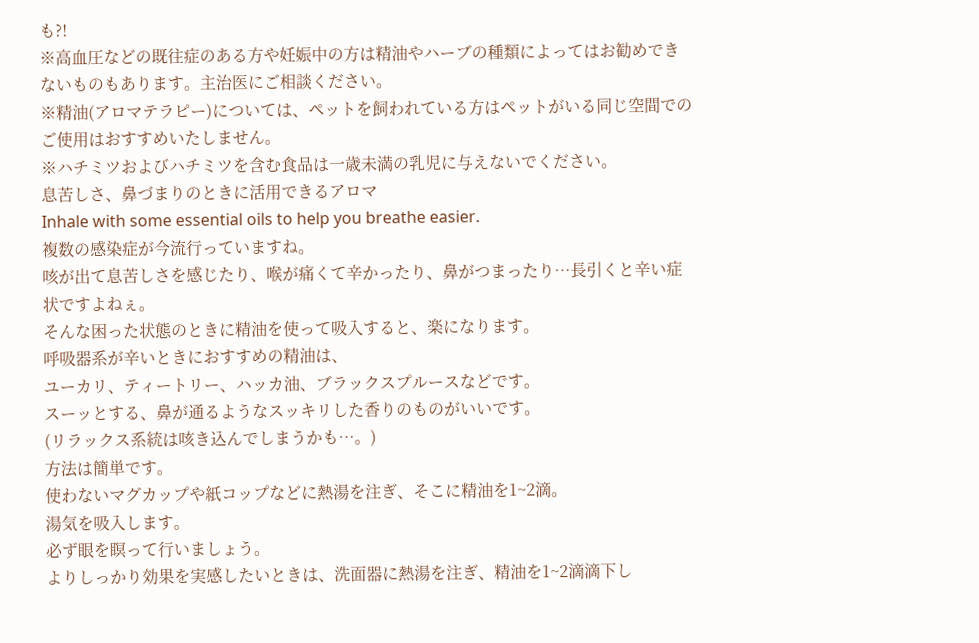も?!
※高血圧などの既往症のある方や妊娠中の方は精油やハーブの種類によってはお勧めできないものもあります。主治医にご相談ください。
※精油(アロマテラピー)については、ペットを飼われている方はペットがいる同じ空間でのご使用はおすすめいたしません。
※ハチミツおよびハチミツを含む食品は一歳未満の乳児に与えないでください。
息苦しさ、鼻づまりのときに活用できるアロマ
Inhale with some essential oils to help you breathe easier.
複数の感染症が今流行っていますね。
咳が出て息苦しさを感じたり、喉が痛くて辛かったり、鼻がつまったり…長引くと辛い症状ですよねぇ。
そんな困った状態のときに精油を使って吸入すると、楽になります。
呼吸器系が辛いときにおすすめの精油は、
ユーカリ、ティートリー、ハッカ油、ブラックスプルースなどです。
スーッとする、鼻が通るようなスッキリした香りのものがいいです。
(リラックス系統は咳き込んでしまうかも…。)
方法は簡単です。
使わないマグカップや紙コップなどに熱湯を注ぎ、そこに精油を1~2滴。
湯気を吸入します。
必ず眼を瞑って行いましょう。
よりしっかり効果を実感したいときは、洗面器に熱湯を注ぎ、精油を1~2滴滴下し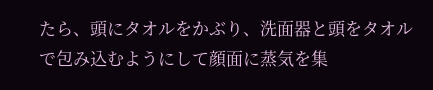たら、頭にタオルをかぶり、洗面器と頭をタオルで包み込むようにして顔面に蒸気を集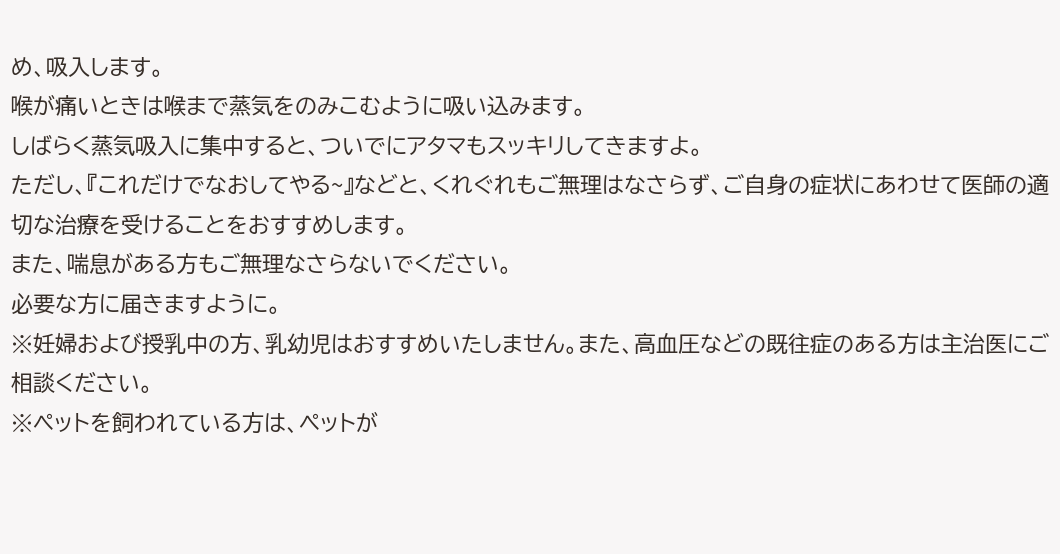め、吸入します。
喉が痛いときは喉まで蒸気をのみこむように吸い込みます。
しばらく蒸気吸入に集中すると、ついでにアタマもスッキリしてきますよ。
ただし、『これだけでなおしてやる~』などと、くれぐれもご無理はなさらず、ご自身の症状にあわせて医師の適切な治療を受けることをおすすめします。
また、喘息がある方もご無理なさらないでください。
必要な方に届きますように。
※妊婦および授乳中の方、乳幼児はおすすめいたしません。また、高血圧などの既往症のある方は主治医にご相談ください。
※ペットを飼われている方は、ペットが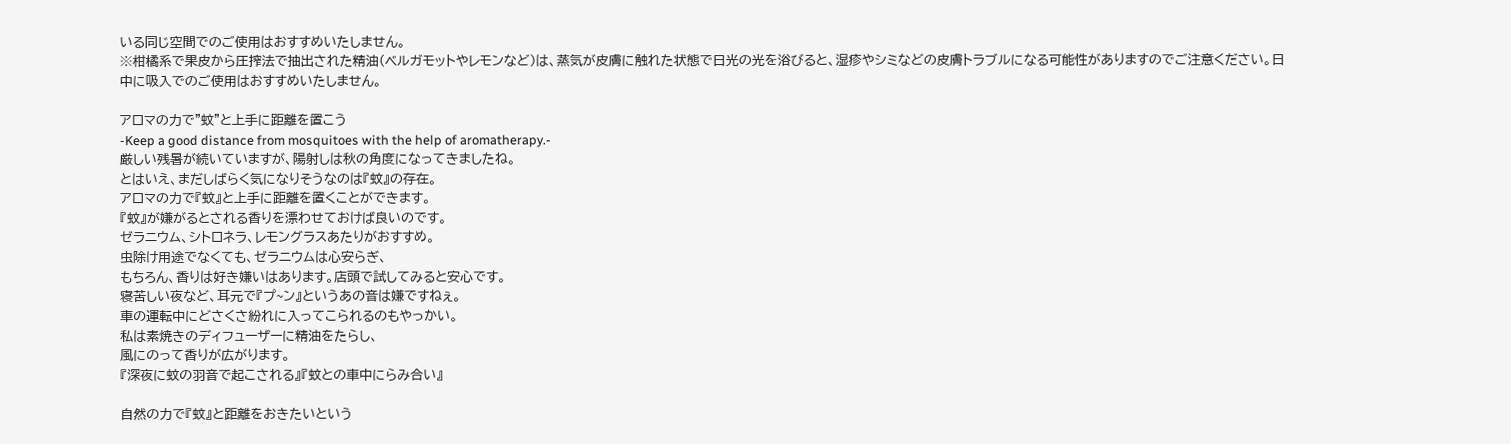いる同じ空間でのご使用はおすすめいたしません。
※柑橘系で果皮から圧搾法で抽出された精油(ベルガモットやレモンなど)は、蒸気が皮膚に触れた状態で日光の光を浴びると、湿疹やシミなどの皮膚トラブルになる可能性がありますのでご注意ください。日中に吸入でのご使用はおすすめいたしません。

アロマの力で"蚊"と上手に距離を置こう
-Keep a good distance from mosquitoes with the help of aromatherapy.-
厳しい残暑が続いていますが、陽射しは秋の角度になってきましたね。
とはいえ、まだしばらく気になりそうなのは『蚊』の存在。
アロマの力で『蚊』と上手に距離を置くことができます。
『蚊』が嫌がるとされる香りを漂わせておけば良いのです。
ゼラニウム、シトロネラ、レモングラスあたりがおすすめ。
虫除け用途でなくても、ゼラニウムは心安らぎ、
もちろん、香りは好き嫌いはあります。店頭で試してみると安心です。
寝苦しい夜など、耳元で『プ~ン』というあの音は嫌ですねぇ。
車の運転中にどさくさ紛れに入ってこられるのもやっかい。
私は素焼きのディフューザーに精油をたらし、
風にのって香りが広がります。
『深夜に蚊の羽音で起こされる』『蚊との車中にらみ合い』

自然の力で『蚊』と距離をおきたいという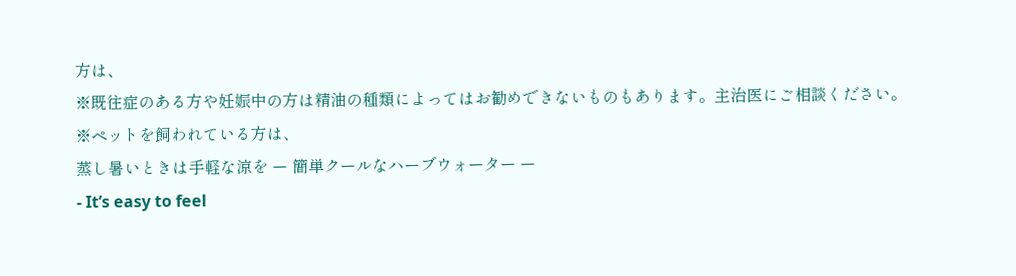方は、
※既往症のある方や妊娠中の方は精油の種類によってはお勧めできないものもあります。主治医にご相談ください。
※ペットを飼われている方は、
蒸し暑いときは手軽な涼を ー 簡単クールなハーブウォーター ー
- It’s easy to feel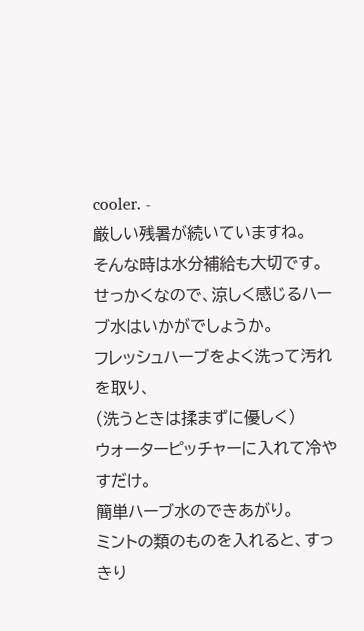cooler. -
厳しい残暑が続いていますね。
そんな時は水分補給も大切です。
せっかくなので、涼しく感じるハーブ水はいかがでしょうか。
フレッシュハーブをよく洗って汚れを取り、
(洗うときは揉まずに優しく)
ウォーターピッチャーに入れて冷やすだけ。
簡単ハーブ水のできあがり。
ミントの類のものを入れると、すっきり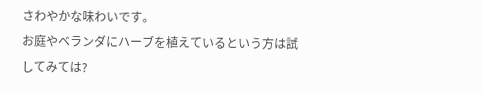さわやかな味わいです。
お庭やベランダにハーブを植えているという方は試してみては?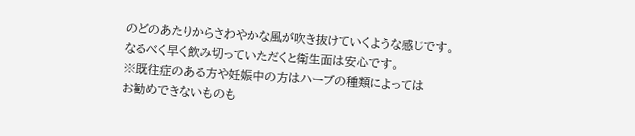のどのあたりからさわやかな風が吹き抜けていくような感じです。
なるべく早く飲み切っていただくと衛生面は安心です。
※既往症のある方や妊娠中の方はハーブの種類によっては
お勧めできないものも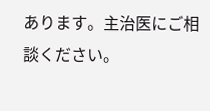あります。主治医にご相談ください。